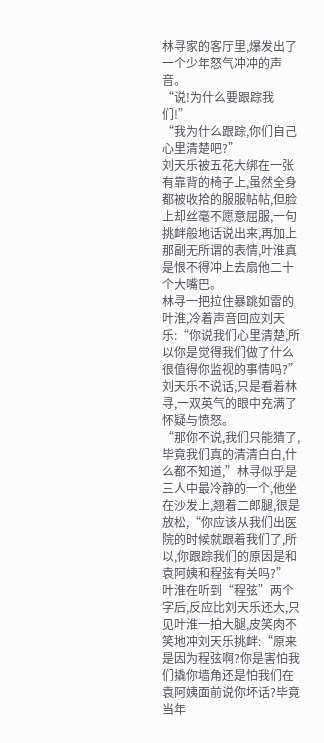林寻家的客厅里,爆发出了一个少年怒气冲冲的声音。
“说!为什么要跟踪我们!”
“我为什么跟踪,你们自己心里清楚吧?”
刘天乐被五花大绑在一张有靠背的椅子上,虽然全身都被收拾的服服帖帖,但脸上却丝毫不愿意屈服,一句挑衅般地话说出来,再加上那副无所谓的表情,叶淮真是恨不得冲上去扇他二十个大嘴巴。
林寻一把拉住暴跳如雷的叶淮,冷着声音回应刘天乐:“你说我们心里清楚,所以你是觉得我们做了什么很值得你监视的事情吗?”
刘天乐不说话,只是看着林寻,一双英气的眼中充满了怀疑与愤怒。
“那你不说,我们只能猜了,毕竟我们真的清清白白,什么都不知道,”林寻似乎是三人中最冷静的一个,他坐在沙发上,翘着二郎腿,很是放松,“你应该从我们出医院的时候就跟着我们了,所以,你跟踪我们的原因是和袁阿姨和程弦有关吗?”
叶淮在听到“程弦”两个字后,反应比刘天乐还大,只见叶淮一拍大腿,皮笑肉不笑地冲刘天乐挑衅:“原来是因为程弦啊?你是害怕我们撬你墙角还是怕我们在袁阿姨面前说你坏话?毕竟当年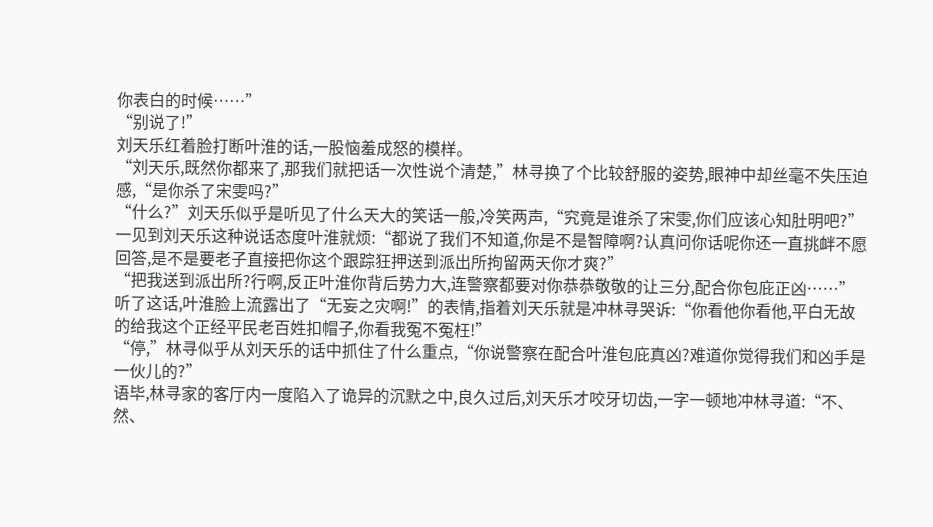你表白的时候……”
“别说了!”
刘天乐红着脸打断叶淮的话,一股恼羞成怒的模样。
“刘天乐,既然你都来了,那我们就把话一次性说个清楚,”林寻换了个比较舒服的姿势,眼神中却丝毫不失压迫感,“是你杀了宋雯吗?”
“什么?”刘天乐似乎是听见了什么天大的笑话一般,冷笑两声,“究竟是谁杀了宋雯,你们应该心知肚明吧?”
一见到刘天乐这种说话态度叶淮就烦:“都说了我们不知道,你是不是智障啊?认真问你话呢你还一直挑衅不愿回答,是不是要老子直接把你这个跟踪狂押送到派出所拘留两天你才爽?”
“把我送到派出所?行啊,反正叶淮你背后势力大,连警察都要对你恭恭敬敬的让三分,配合你包庇正凶……”
听了这话,叶淮脸上流露出了“无妄之灾啊!”的表情,指着刘天乐就是冲林寻哭诉:“你看他你看他,平白无故的给我这个正经平民老百姓扣帽子,你看我冤不冤枉!”
“停,”林寻似乎从刘天乐的话中抓住了什么重点,“你说警察在配合叶淮包庇真凶?难道你觉得我们和凶手是一伙儿的?”
语毕,林寻家的客厅内一度陷入了诡异的沉默之中,良久过后,刘天乐才咬牙切齿,一字一顿地冲林寻道:“不、然、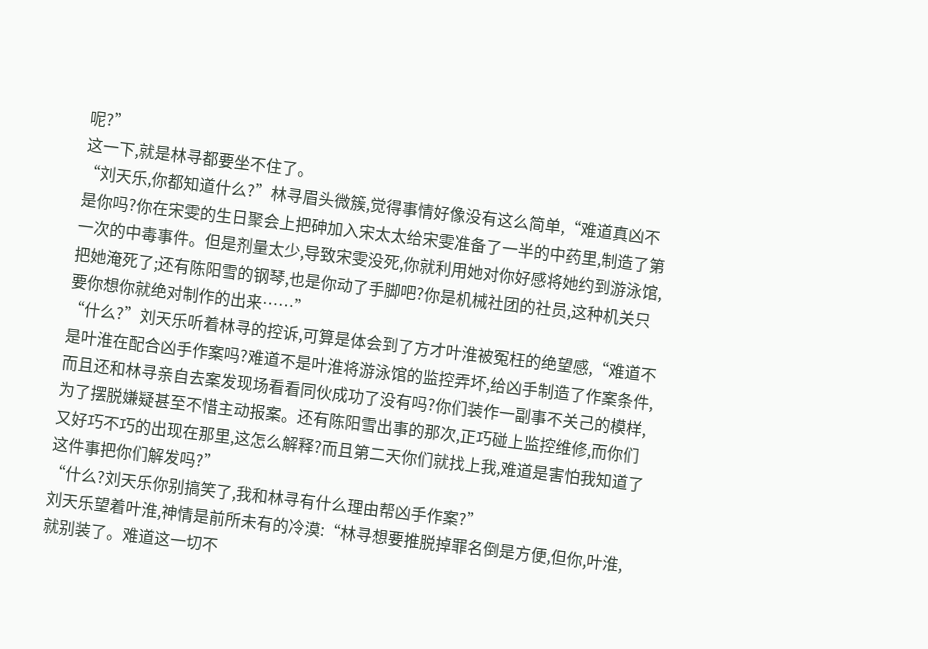呢?”
这一下,就是林寻都要坐不住了。
“刘天乐,你都知道什么?”林寻眉头微簇,觉得事情好像没有这么简单,“难道真凶不是你吗?你在宋雯的生日聚会上把砷加入宋太太给宋雯准备了一半的中药里,制造了第一次的中毒事件。但是剂量太少,导致宋雯没死,你就利用她对你好感将她约到游泳馆,把她淹死了;还有陈阳雪的钢琴,也是你动了手脚吧?你是机械社团的社员,这种机关只要你想你就绝对制作的出来……”
“什么?”刘天乐听着林寻的控诉,可算是体会到了方才叶淮被冤枉的绝望感,“难道不是叶淮在配合凶手作案吗?难道不是叶淮将游泳馆的监控弄坏,给凶手制造了作案条件,而且还和林寻亲自去案发现场看看同伙成功了没有吗?你们装作一副事不关己的模样,为了摆脱嫌疑甚至不惜主动报案。还有陈阳雪出事的那次,正巧碰上监控维修,而你们又好巧不巧的出现在那里,这怎么解释?而且第二天你们就找上我,难道是害怕我知道了这件事把你们解发吗?”
“什么?刘天乐你别搞笑了,我和林寻有什么理由帮凶手作案?”
刘天乐望着叶淮,神情是前所未有的冷漠:“林寻想要推脱掉罪名倒是方便,但你,叶淮,就别装了。难道这一切不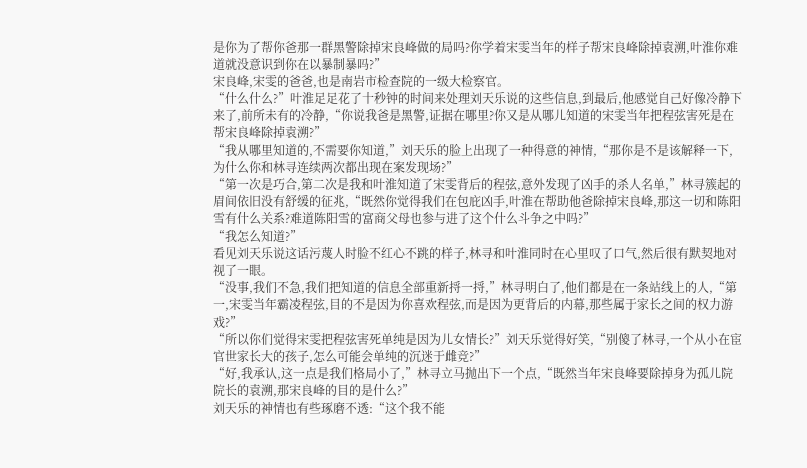是你为了帮你爸那一群黑警除掉宋良峰做的局吗?你学着宋雯当年的样子帮宋良峰除掉袁溯,叶淮你难道就没意识到你在以暴制暴吗?”
宋良峰,宋雯的爸爸,也是南岩市检查院的一级大检察官。
“什么什么?”叶淮足足花了十秒钟的时间来处理刘天乐说的这些信息,到最后,他感觉自己好像冷静下来了,前所未有的冷静,“你说我爸是黑警,证据在哪里?你又是从哪儿知道的宋雯当年把程弦害死是在帮宋良峰除掉袁溯?”
“我从哪里知道的,不需要你知道,”刘天乐的脸上出现了一种得意的神情,“那你是不是该解释一下,为什么你和林寻连续两次都出现在案发现场?”
“第一次是巧合,第二次是我和叶淮知道了宋雯背后的程弦,意外发现了凶手的杀人名单,”林寻簇起的眉间依旧没有舒缓的征兆,“既然你觉得我们在包庇凶手,叶淮在帮助他爸除掉宋良峰,那这一切和陈阳雪有什么关系?难道陈阳雪的富商父母也参与进了这个什么斗争之中吗?”
“我怎么知道?”
看见刘天乐说这话污蔑人时脸不红心不跳的样子,林寻和叶淮同时在心里叹了口气,然后很有默契地对视了一眼。
“没事,我们不急,我们把知道的信息全部重新捋一捋,”林寻明白了,他们都是在一条站线上的人,“第一,宋雯当年霸凌程弦,目的不是因为你喜欢程弦,而是因为更背后的内幕,那些属于家长之间的权力游戏?”
“所以你们觉得宋雯把程弦害死单纯是因为儿女情长?”刘天乐觉得好笑,“别傻了林寻,一个从小在宦官世家长大的孩子,怎么可能会单纯的沉迷于雌竞?”
“好,我承认,这一点是我们格局小了,”林寻立马抛出下一个点,“既然当年宋良峰要除掉身为孤儿院院长的袁溯,那宋良峰的目的是什么?”
刘天乐的神情也有些琢磨不透:“这个我不能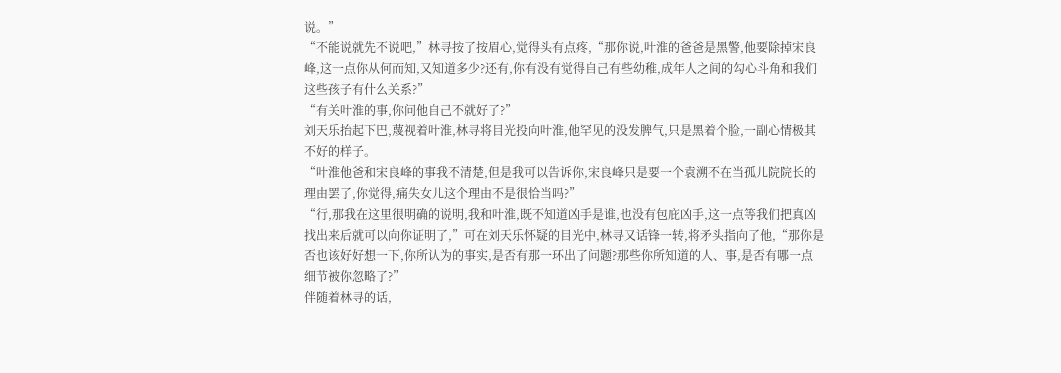说。”
“不能说就先不说吧,”林寻按了按眉心,觉得头有点疼,“那你说,叶淮的爸爸是黑警,他要除掉宋良峰,这一点你从何而知,又知道多少?还有,你有没有觉得自己有些幼稚,成年人之间的勾心斗角和我们这些孩子有什么关系?”
“有关叶淮的事,你问他自己不就好了?”
刘天乐抬起下巴,蔑视着叶淮,林寻将目光投向叶淮,他罕见的没发脾气,只是黑着个脸,一副心情极其不好的样子。
“叶淮他爸和宋良峰的事我不清楚,但是我可以告诉你,宋良峰只是要一个袁溯不在当孤儿院院长的理由罢了,你觉得,痛失女儿这个理由不是很恰当吗?”
“行,那我在这里很明确的说明,我和叶淮,既不知道凶手是谁,也没有包庇凶手,这一点等我们把真凶找出来后就可以向你证明了,”可在刘天乐怀疑的目光中,林寻又话锋一转,将矛头指向了他,“那你是否也该好好想一下,你所认为的事实,是否有那一环出了问题?那些你所知道的人、事,是否有哪一点细节被你忽略了?”
伴随着林寻的话,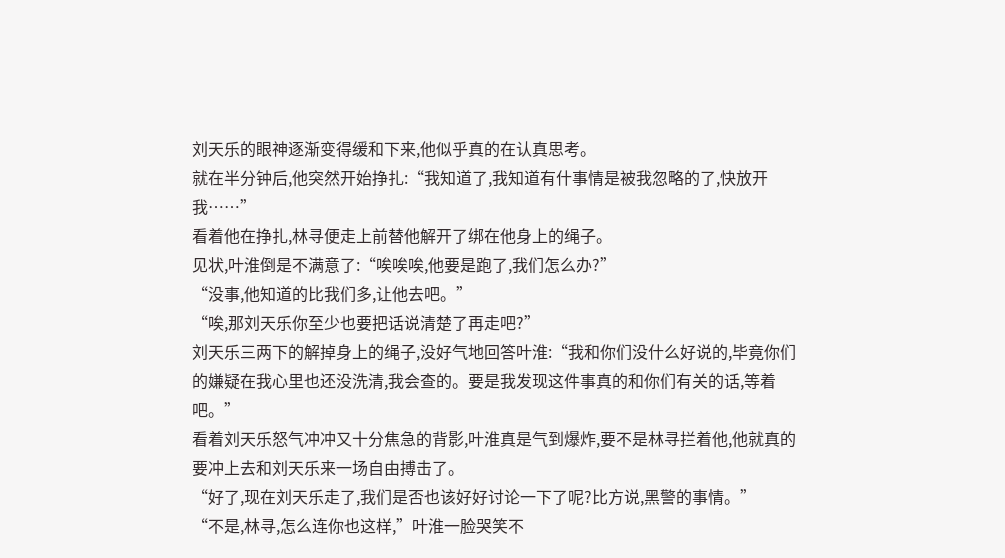刘天乐的眼神逐渐变得缓和下来,他似乎真的在认真思考。
就在半分钟后,他突然开始挣扎:“我知道了,我知道有什事情是被我忽略的了,快放开我……”
看着他在挣扎,林寻便走上前替他解开了绑在他身上的绳子。
见状,叶淮倒是不满意了:“唉唉唉,他要是跑了,我们怎么办?”
“没事,他知道的比我们多,让他去吧。”
“唉,那刘天乐你至少也要把话说清楚了再走吧?”
刘天乐三两下的解掉身上的绳子,没好气地回答叶淮:“我和你们没什么好说的,毕竟你们的嫌疑在我心里也还没洗清,我会查的。要是我发现这件事真的和你们有关的话,等着吧。”
看着刘天乐怒气冲冲又十分焦急的背影,叶淮真是气到爆炸,要不是林寻拦着他,他就真的要冲上去和刘天乐来一场自由搏击了。
“好了,现在刘天乐走了,我们是否也该好好讨论一下了呢?比方说,黑警的事情。”
“不是,林寻,怎么连你也这样,”叶淮一脸哭笑不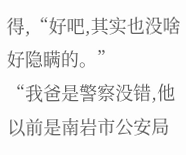得,“好吧,其实也没啥好隐瞒的。”
“我爸是警察没错,他以前是南岩市公安局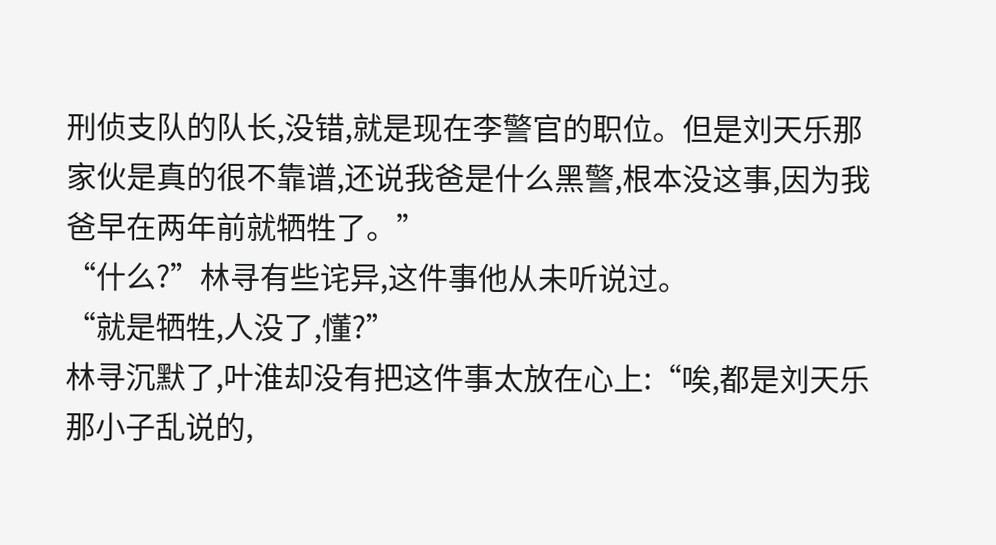刑侦支队的队长,没错,就是现在李警官的职位。但是刘天乐那家伙是真的很不靠谱,还说我爸是什么黑警,根本没这事,因为我爸早在两年前就牺牲了。”
“什么?”林寻有些诧异,这件事他从未听说过。
“就是牺牲,人没了,懂?”
林寻沉默了,叶淮却没有把这件事太放在心上:“唉,都是刘天乐那小子乱说的,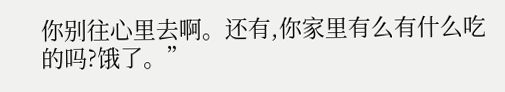你别往心里去啊。还有,你家里有么有什么吃的吗?饿了。”